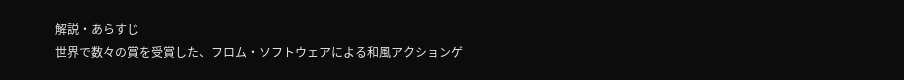解説・あらすじ
世界で数々の賞を受賞した、フロム・ソフトウェアによる和風アクションゲ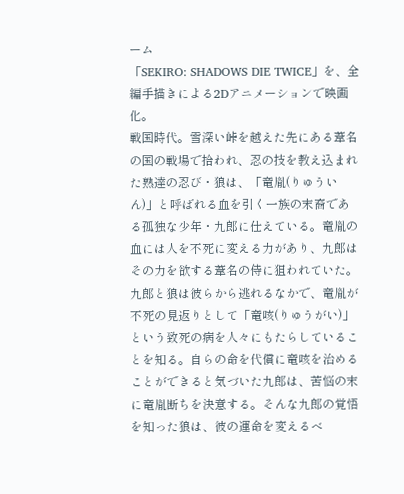ーム
「SEKIRO: SHADOWS DIE TWICE」を、全編手描きによる2Dアニメーションで映画化。
戦国時代。雪深い峠を越えた先にある葦名の国の戦場で拾われ、忍の技を教え込まれた熟達の忍び・狼は、「竜胤(りゅういん)」と呼ばれる血を引く一族の末裔である孤独な少年・九郎に仕えている。竜胤の血には人を不死に変える力があり、九郎はその力を欲する葦名の侍に狙われていた。九郎と狼は彼らから逃れるなかで、竜胤が不死の見返りとして「竜咳(りゅうがい)」という致死の病を人々にもたらしていることを知る。自らの命を代償に竜咳を治めることができると気づいた九郎は、苦悩の末に竜胤断ちを決意する。そんな九郎の覚悟を知った狼は、彼の運命を変えるべ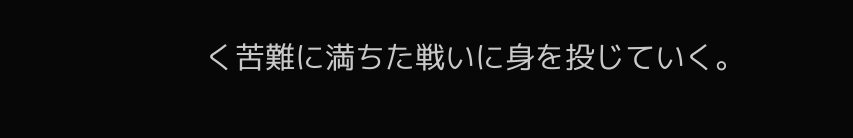く苦難に満ちた戦いに身を投じていく。